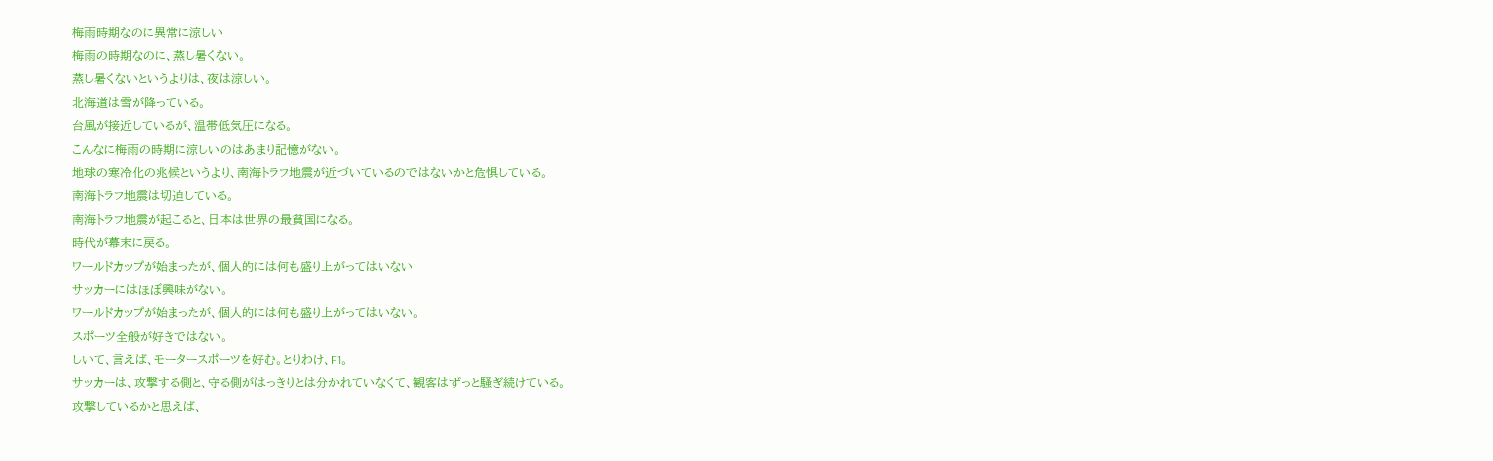梅雨時期なのに異常に涼しい
梅雨の時期なのに、蒸し暑くない。
蒸し暑くないというよりは、夜は涼しい。
北海道は雪が降っている。
台風が接近しているが、温帯低気圧になる。
こんなに梅雨の時期に涼しいのはあまり記憶がない。
地球の寒冷化の兆候というより、南海トラフ地震が近づいているのではないかと危惧している。
南海トラフ地震は切迫している。
南海トラフ地震が起こると、日本は世界の最貧国になる。
時代が幕末に戻る。
ワールドカップが始まったが、個人的には何も盛り上がってはいない
サッカーにはほぼ興味がない。
ワールドカップが始まったが、個人的には何も盛り上がってはいない。
スポーツ全般が好きではない。
しいて、言えば、モータースポーツを好む。とりわけ、F1。
サッカーは、攻撃する側と、守る側がはっきりとは分かれていなくて、観客はずっと騒ぎ続けている。
攻撃しているかと思えば、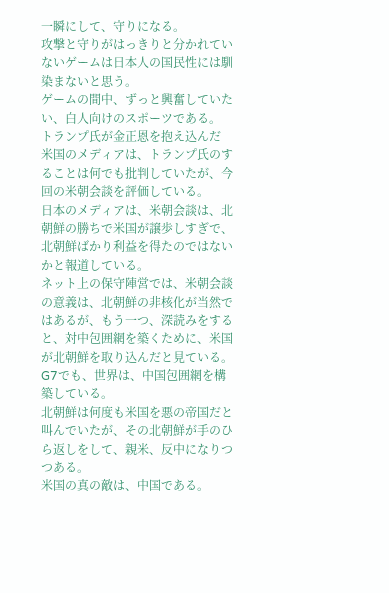一瞬にして、守りになる。
攻撃と守りがはっきりと分かれていないゲームは日本人の国民性には馴染まないと思う。
ゲームの間中、ずっと興奮していたい、白人向けのスポーツである。
トランプ氏が金正恩を抱え込んだ
米国のメディアは、トランプ氏のすることは何でも批判していたが、今回の米朝会談を評価している。
日本のメディアは、米朝会談は、北朝鮮の勝ちで米国が譲歩しすぎで、北朝鮮ばかり利益を得たのではないかと報道している。
ネット上の保守陣営では、米朝会談の意義は、北朝鮮の非核化が当然ではあるが、もう一つ、深読みをすると、対中包囲網を築くために、米国が北朝鮮を取り込んだと見ている。
G7でも、世界は、中国包囲網を構築している。
北朝鮮は何度も米国を悪の帝国だと叫んでいたが、その北朝鮮が手のひら返しをして、親米、反中になりつつある。
米国の真の敵は、中国である。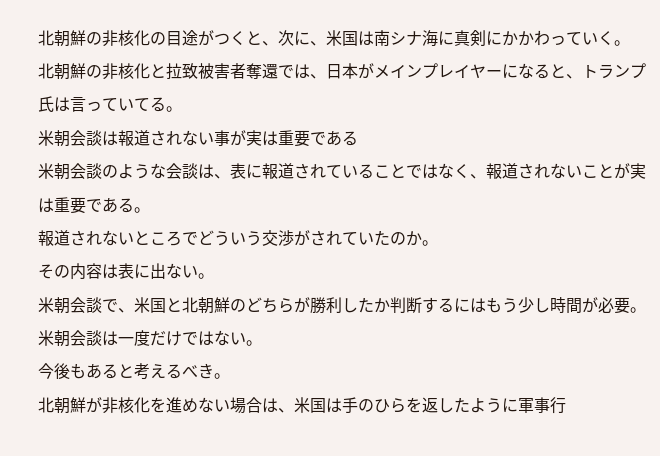北朝鮮の非核化の目途がつくと、次に、米国は南シナ海に真剣にかかわっていく。
北朝鮮の非核化と拉致被害者奪還では、日本がメインプレイヤーになると、トランプ氏は言っていてる。
米朝会談は報道されない事が実は重要である
米朝会談のような会談は、表に報道されていることではなく、報道されないことが実は重要である。
報道されないところでどういう交渉がされていたのか。
その内容は表に出ない。
米朝会談で、米国と北朝鮮のどちらが勝利したか判断するにはもう少し時間が必要。
米朝会談は一度だけではない。
今後もあると考えるべき。
北朝鮮が非核化を進めない場合は、米国は手のひらを返したように軍事行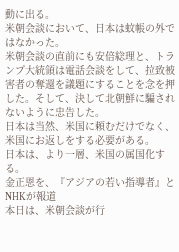動に出る。
米朝会談において、日本は蚊帳の外ではなかった。
米朝会談の直前にも安倍総理と、トランプ大統領は電話会談をして、拉致被害者の奪還を議題にすることを念を押した。そして、決して北朝鮮に騙されないように忠告した。
日本は当然、米国に頼むだけでなく、米国にお返しをする必要がある。
日本は、より一層、米国の属国化する。
金正恩を、『アジアの若い指導者』とNHKが報道
本日は、米朝会談が行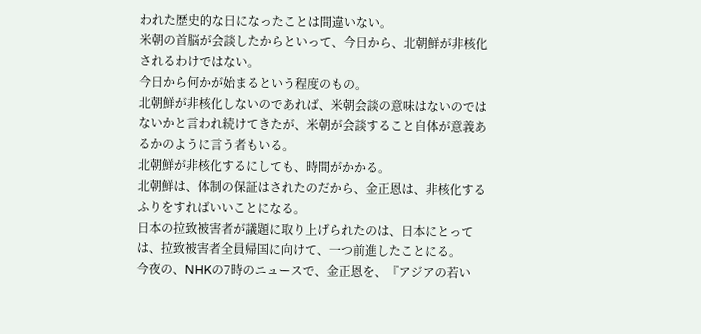われた歴史的な日になったことは間違いない。
米朝の首脳が会談したからといって、今日から、北朝鮮が非核化されるわけではない。
今日から何かが始まるという程度のもの。
北朝鮮が非核化しないのであれば、米朝会談の意味はないのではないかと言われ続けてきたが、米朝が会談すること自体が意義あるかのように言う者もいる。
北朝鮮が非核化するにしても、時間がかかる。
北朝鮮は、体制の保証はされたのだから、金正恩は、非核化するふりをすればいいことになる。
日本の拉致被害者が議題に取り上げられたのは、日本にとっては、拉致被害者全員帰国に向けて、一つ前進したことにる。
今夜の、NHKの7時のニュースで、金正恩を、『アジアの若い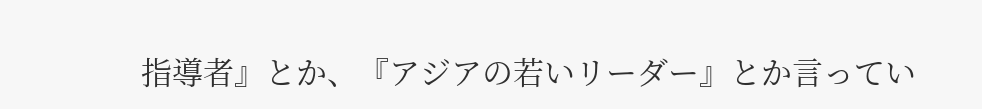指導者』とか、『アジアの若いリーダー』とか言ってい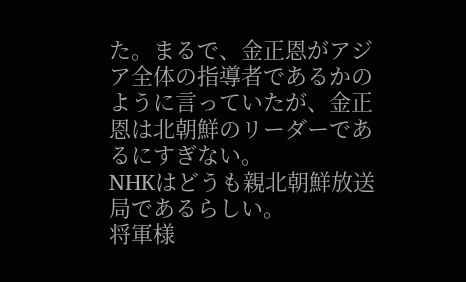た。まるで、金正恩がアジア全体の指導者であるかのように言っていたが、金正恩は北朝鮮のリーダーであるにすぎない。
NHKはどうも親北朝鮮放送局であるらしい。
将軍様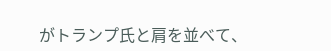がトランプ氏と肩を並べて、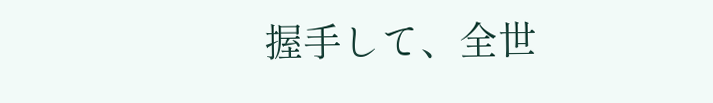握手して、全世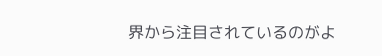界から注目されているのがよ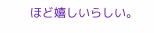ほど嬉しいらしい。